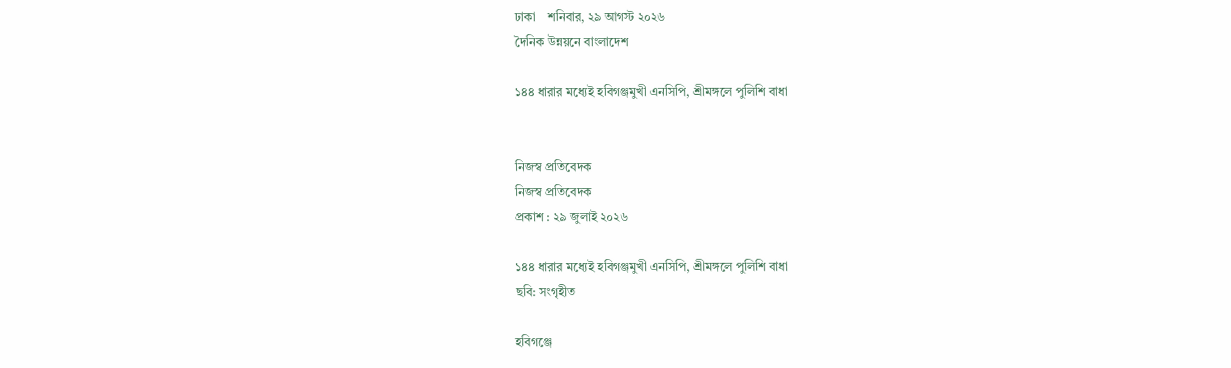ঢাকা    শনিবার, ২৯ আগস্ট ২০২৬
দৈনিক উন্নয়নে বাংলাদেশ

১৪৪ ধারার মধ্যেই হবিগঞ্জমুখী এনসিপি, শ্রীমঙ্গলে পুলিশি বাধা


নিজস্ব প্রতিবেদক
নিজস্ব প্রতিবেদক
প্রকাশ : ২৯ জুলাই ২০২৬

১৪৪ ধারার মধ্যেই হবিগঞ্জমুখী এনসিপি, শ্রীমঙ্গলে পুলিশি বাধা
ছবি: সংগৃহীত

হবিগঞ্জে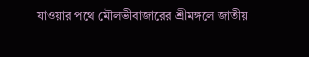যাওয়ার পথে মৌলভীবাজারের শ্রীমঙ্গলে জাতীয়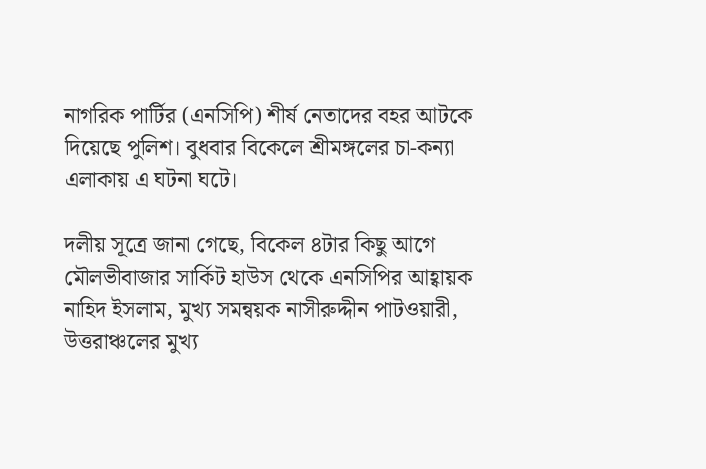নাগরিক পার্টির (এনসিপি) শীর্ষ নেতাদের বহর আটকে দিয়েছে পুলিশ। বুধবার বিকেলে শ্রীমঙ্গলের চা-কন্যা এলাকায় এ ঘটনা ঘটে।

দলীয় সূত্রে জানা গেছে, বিকেল ৪টার কিছু আগে মৌলভীবাজার সার্কিট হাউস থেকে এনসিপির আহ্বায়ক নাহিদ ইসলাম, মুখ্য সমন্বয়ক নাসীরুদ্দীন পাটওয়ারী, উত্তরাঞ্চলের মুখ্য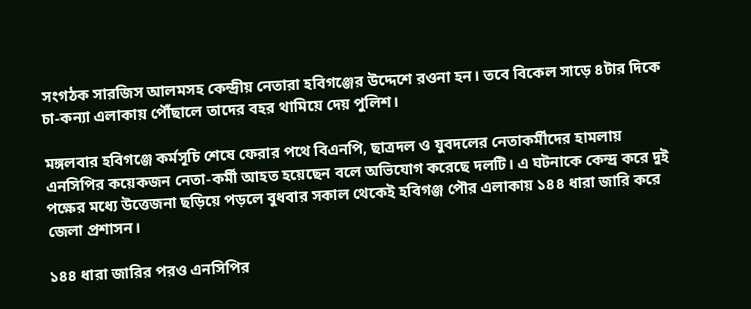সংগঠক সারজিস আলমসহ কেন্দ্রীয় নেতারা হবিগঞ্জের উদ্দেশে রওনা হন। তবে বিকেল সাড়ে ৪টার দিকে চা-কন্যা এলাকায় পৌঁছালে তাদের বহর থামিয়ে দেয় পুলিশ।

মঙ্গলবার হবিগঞ্জে কর্মসূচি শেষে ফেরার পথে বিএনপি, ছাত্রদল ও যুবদলের নেতাকর্মীদের হামলায় এনসিপির কয়েকজন নেতা-কর্মী আহত হয়েছেন বলে অভিযোগ করেছে দলটি। এ ঘটনাকে কেন্দ্র করে দুই পক্ষের মধ্যে উত্তেজনা ছড়িয়ে পড়লে বুধবার সকাল থেকেই হবিগঞ্জ পৌর এলাকায় ১৪৪ ধারা জারি করে জেলা প্রশাসন।

১৪৪ ধারা জারির পরও এনসিপির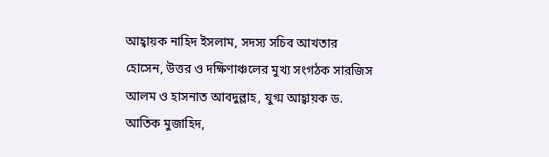আহ্বায়ক নাহিদ ইসলাম, সদস্য সচিব আখতার হোসেন, উত্তর ও দক্ষিণাঞ্চলের মুখ্য সংগঠক সারজিস আলম ও হাসনাত আবদুল্লাহ, যুগ্ম আহ্বায়ক ড. আতিক মুজাহিদ,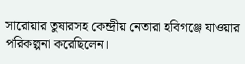সারোয়ার তুষারসহ কেন্দ্রীয় নেতারা হবিগঞ্জে যাওয়ার পরিকল্পনা করেছিলেন।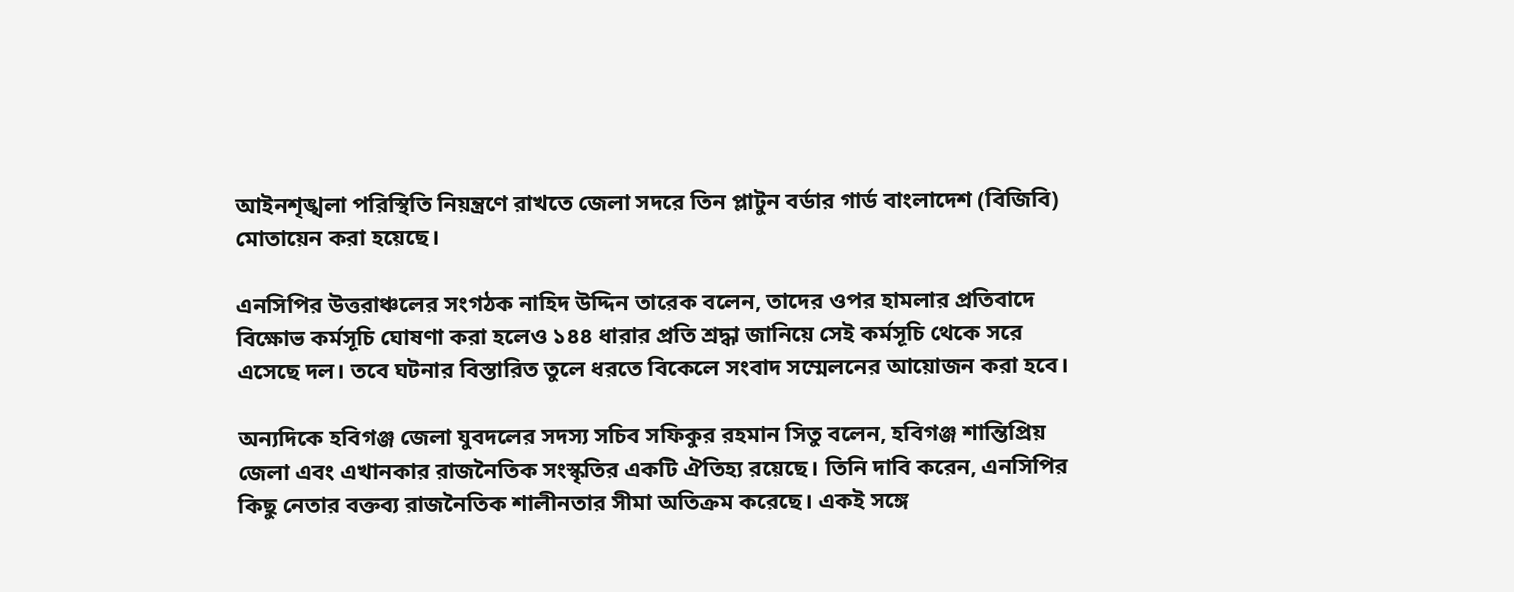আইনশৃঙ্খলা পরিস্থিতি নিয়ন্ত্রণে রাখতে জেলা সদরে তিন প্লাটুন বর্ডার গার্ড বাংলাদেশ (বিজিবি) মোতায়েন করা হয়েছে।

এনসিপির উত্তরাঞ্চলের সংগঠক নাহিদ উদ্দিন তারেক বলেন, তাদের ওপর হামলার প্রতিবাদে বিক্ষোভ কর্মসূচি ঘোষণা করা হলেও ১৪৪ ধারার প্রতি শ্রদ্ধা জানিয়ে সেই কর্মসূচি থেকে সরে এসেছে দল। তবে ঘটনার বিস্তারিত তুলে ধরতে বিকেলে সংবাদ সম্মেলনের আয়োজন করা হবে।

অন্যদিকে হবিগঞ্জ জেলা যুবদলের সদস্য সচিব সফিকুর রহমান সিতু বলেন, হবিগঞ্জ শান্তিপ্রিয় জেলা এবং এখানকার রাজনৈতিক সংস্কৃতির একটি ঐতিহ্য রয়েছে। তিনি দাবি করেন, এনসিপির কিছু নেতার বক্তব্য রাজনৈতিক শালীনতার সীমা অতিক্রম করেছে। একই সঙ্গে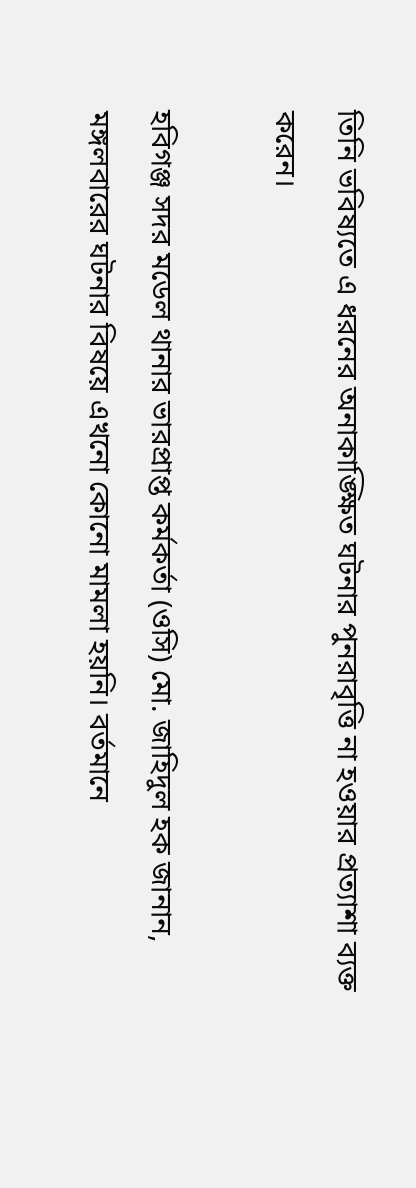তিনি ভবিষ্যতে এ ধরনের অনাকাঙ্ক্ষিত ঘটনার পুনরাবৃত্তি না হওয়ার প্রত্যাশা ব্যক্ত করেন।

হবিগঞ্জ সদর মডেল থানার ভারপ্রাপ্ত কর্মকর্তা (ওসি) মো. জাহিদুল হক জানান, মঙ্গলবারের ঘটনার বিষয়ে এখনো কোনো মামলা হয়নি। বর্তমানে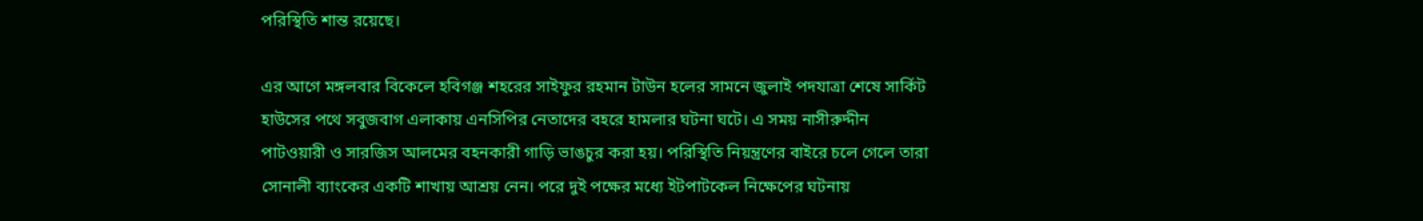পরিস্থিতি শান্ত রয়েছে।

এর আগে মঙ্গলবার বিকেলে হবিগঞ্জ শহরের সাইফুর রহমান টাউন হলের সামনে জুলাই পদযাত্রা শেষে সার্কিট হাউসের পথে সবুজবাগ এলাকায় এনসিপির নেতাদের বহরে হামলার ঘটনা ঘটে। এ সময় নাসীরুদ্দীন পাটওয়ারী ও সারজিস আলমের বহনকারী গাড়ি ভাঙচুর করা হয়। পরিস্থিতি নিয়ন্ত্রণের বাইরে চলে গেলে তারা সোনালী ব্যাংকের একটি শাখায় আশ্রয় নেন। পরে দুই পক্ষের মধ্যে ইটপাটকেল নিক্ষেপের ঘটনায়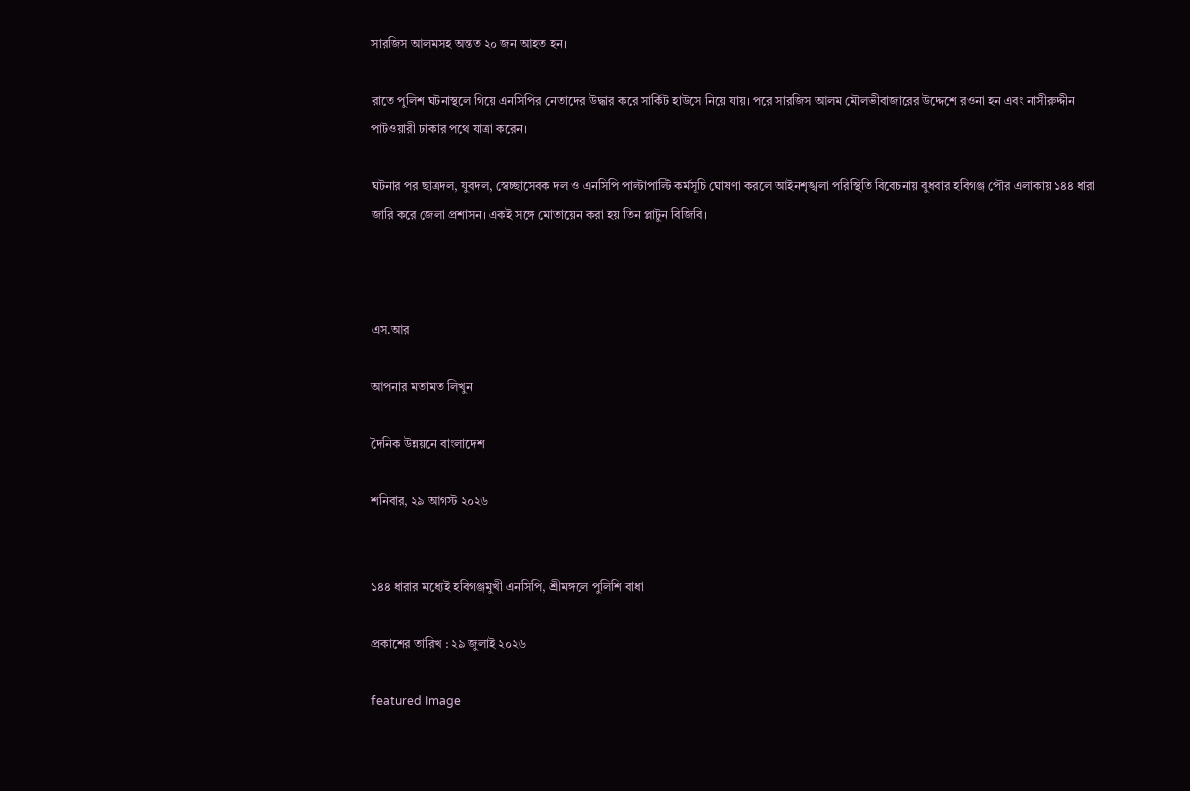সারজিস আলমসহ অন্তত ২০ জন আহত হন।

রাতে পুলিশ ঘটনাস্থলে গিয়ে এনসিপির নেতাদের উদ্ধার করে সার্কিট হাউসে নিয়ে যায়। পরে সারজিস আলম মৌলভীবাজারের উদ্দেশে রওনা হন এবং নাসীরুদ্দীন পাটওয়ারী ঢাকার পথে যাত্রা করেন।

ঘটনার পর ছাত্রদল, যুবদল, স্বেচ্ছাসেবক দল ও এনসিপি পাল্টাপাল্টি কর্মসূচি ঘোষণা করলে আইনশৃঙ্খলা পরিস্থিতি বিবেচনায় বুধবার হবিগঞ্জ পৌর এলাকায় ১৪৪ ধারা জারি করে জেলা প্রশাসন। একই সঙ্গে মোতায়েন করা হয় তিন প্লাটুন বিজিবি।



এস.আর

আপনার মতামত লিখুন

দৈনিক উন্নয়নে বাংলাদেশ

শনিবার, ২৯ আগস্ট ২০২৬


১৪৪ ধারার মধ্যেই হবিগঞ্জমুখী এনসিপি, শ্রীমঙ্গলে পুলিশি বাধা

প্রকাশের তারিখ : ২৯ জুলাই ২০২৬

featured Image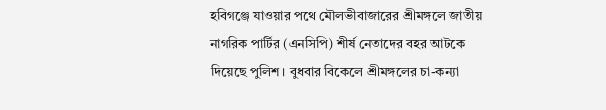হবিগঞ্জে যাওয়ার পথে মৌলভীবাজারের শ্রীমঙ্গলে জাতীয় নাগরিক পার্টির (এনসিপি) শীর্ষ নেতাদের বহর আটকে দিয়েছে পুলিশ। বুধবার বিকেলে শ্রীমঙ্গলের চা-কন্যা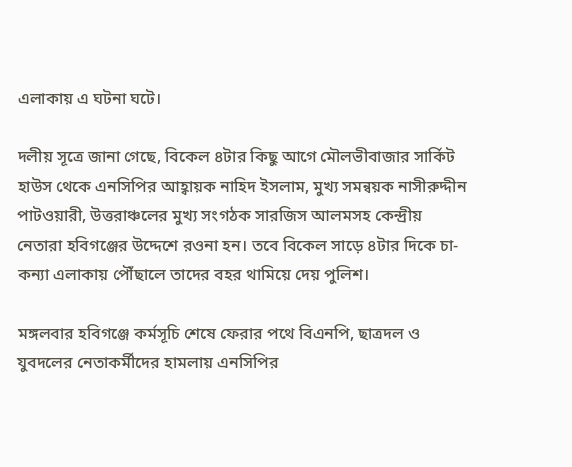এলাকায় এ ঘটনা ঘটে।

দলীয় সূত্রে জানা গেছে, বিকেল ৪টার কিছু আগে মৌলভীবাজার সার্কিট হাউস থেকে এনসিপির আহ্বায়ক নাহিদ ইসলাম, মুখ্য সমন্বয়ক নাসীরুদ্দীন পাটওয়ারী, উত্তরাঞ্চলের মুখ্য সংগঠক সারজিস আলমসহ কেন্দ্রীয় নেতারা হবিগঞ্জের উদ্দেশে রওনা হন। তবে বিকেল সাড়ে ৪টার দিকে চা-কন্যা এলাকায় পৌঁছালে তাদের বহর থামিয়ে দেয় পুলিশ।

মঙ্গলবার হবিগঞ্জে কর্মসূচি শেষে ফেরার পথে বিএনপি, ছাত্রদল ও যুবদলের নেতাকর্মীদের হামলায় এনসিপির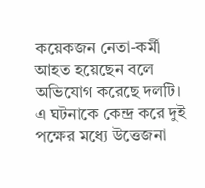কয়েকজন নেতা-কর্মী আহত হয়েছেন বলে অভিযোগ করেছে দলটি। এ ঘটনাকে কেন্দ্র করে দুই পক্ষের মধ্যে উত্তেজনা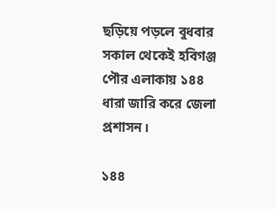ছড়িয়ে পড়লে বুধবার সকাল থেকেই হবিগঞ্জ পৌর এলাকায় ১৪৪ ধারা জারি করে জেলা প্রশাসন।

১৪৪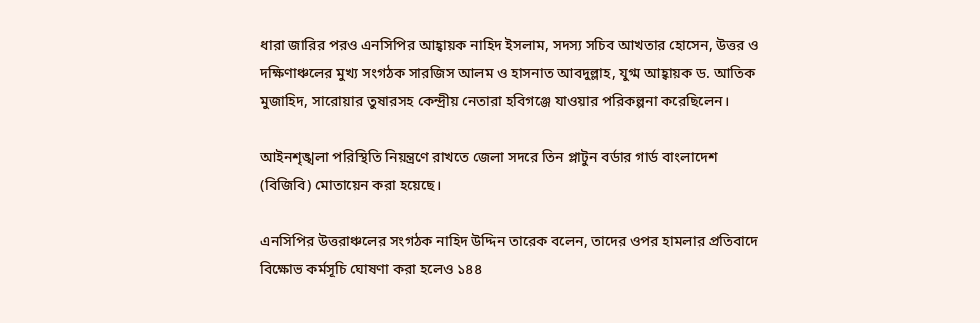ধারা জারির পরও এনসিপির আহ্বায়ক নাহিদ ইসলাম, সদস্য সচিব আখতার হোসেন, উত্তর ও দক্ষিণাঞ্চলের মুখ্য সংগঠক সারজিস আলম ও হাসনাত আবদুল্লাহ, যুগ্ম আহ্বায়ক ড. আতিক মুজাহিদ, সারোয়ার তুষারসহ কেন্দ্রীয় নেতারা হবিগঞ্জে যাওয়ার পরিকল্পনা করেছিলেন।

আইনশৃঙ্খলা পরিস্থিতি নিয়ন্ত্রণে রাখতে জেলা সদরে তিন প্লাটুন বর্ডার গার্ড বাংলাদেশ (বিজিবি) মোতায়েন করা হয়েছে।

এনসিপির উত্তরাঞ্চলের সংগঠক নাহিদ উদ্দিন তারেক বলেন, তাদের ওপর হামলার প্রতিবাদে বিক্ষোভ কর্মসূচি ঘোষণা করা হলেও ১৪৪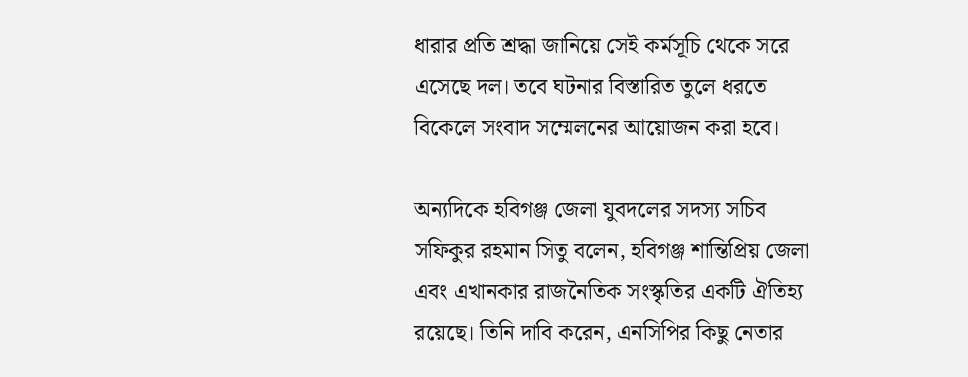ধারার প্রতি শ্রদ্ধা জানিয়ে সেই কর্মসূচি থেকে সরে এসেছে দল। তবে ঘটনার বিস্তারিত তুলে ধরতে বিকেলে সংবাদ সম্মেলনের আয়োজন করা হবে।

অন্যদিকে হবিগঞ্জ জেলা যুবদলের সদস্য সচিব সফিকুর রহমান সিতু বলেন, হবিগঞ্জ শান্তিপ্রিয় জেলা এবং এখানকার রাজনৈতিক সংস্কৃতির একটি ঐতিহ্য রয়েছে। তিনি দাবি করেন, এনসিপির কিছু নেতার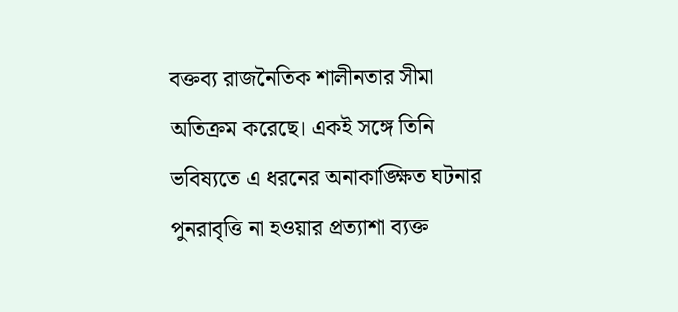বক্তব্য রাজনৈতিক শালীনতার সীমা অতিক্রম করেছে। একই সঙ্গে তিনি ভবিষ্যতে এ ধরনের অনাকাঙ্ক্ষিত ঘটনার পুনরাবৃত্তি না হওয়ার প্রত্যাশা ব্যক্ত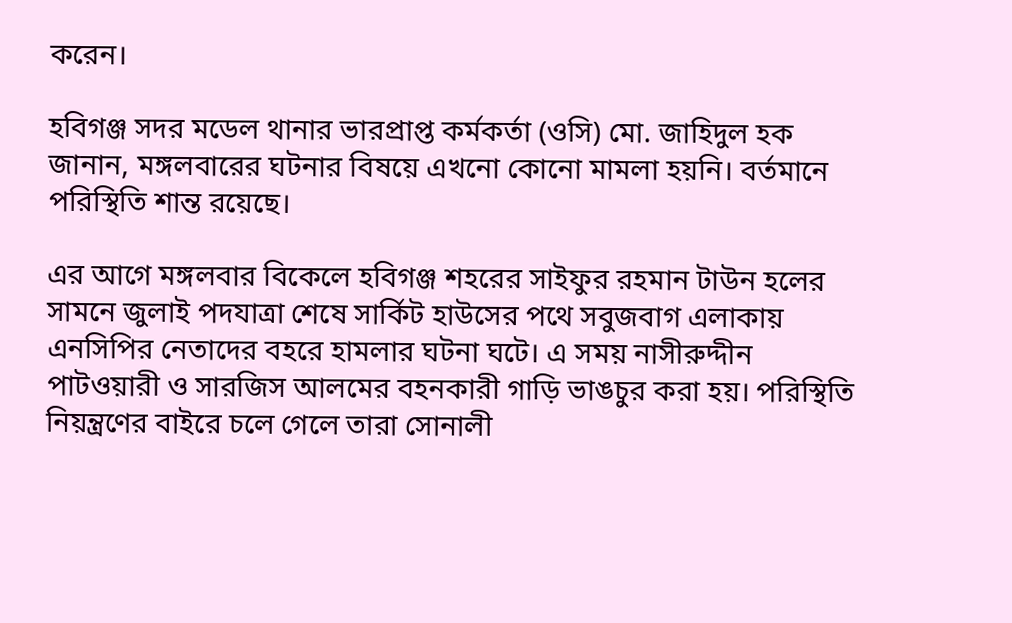করেন।

হবিগঞ্জ সদর মডেল থানার ভারপ্রাপ্ত কর্মকর্তা (ওসি) মো. জাহিদুল হক জানান, মঙ্গলবারের ঘটনার বিষয়ে এখনো কোনো মামলা হয়নি। বর্তমানে পরিস্থিতি শান্ত রয়েছে।

এর আগে মঙ্গলবার বিকেলে হবিগঞ্জ শহরের সাইফুর রহমান টাউন হলের সামনে জুলাই পদযাত্রা শেষে সার্কিট হাউসের পথে সবুজবাগ এলাকায় এনসিপির নেতাদের বহরে হামলার ঘটনা ঘটে। এ সময় নাসীরুদ্দীন পাটওয়ারী ও সারজিস আলমের বহনকারী গাড়ি ভাঙচুর করা হয়। পরিস্থিতি নিয়ন্ত্রণের বাইরে চলে গেলে তারা সোনালী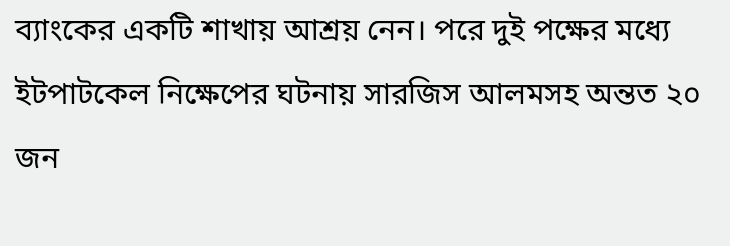ব্যাংকের একটি শাখায় আশ্রয় নেন। পরে দুই পক্ষের মধ্যে ইটপাটকেল নিক্ষেপের ঘটনায় সারজিস আলমসহ অন্তত ২০ জন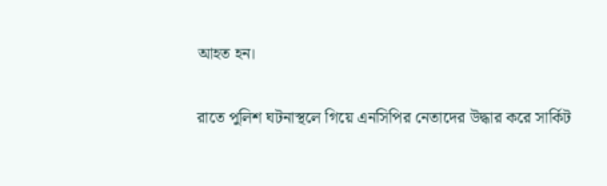আহত হন।

রাতে পুলিশ ঘটনাস্থলে গিয়ে এনসিপির নেতাদের উদ্ধার করে সার্কিট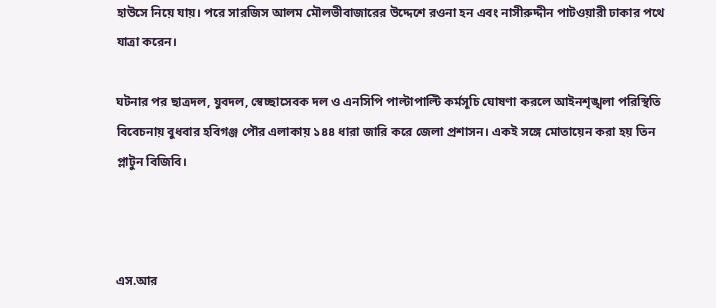হাউসে নিয়ে যায়। পরে সারজিস আলম মৌলভীবাজারের উদ্দেশে রওনা হন এবং নাসীরুদ্দীন পাটওয়ারী ঢাকার পথে যাত্রা করেন।

ঘটনার পর ছাত্রদল, যুবদল, স্বেচ্ছাসেবক দল ও এনসিপি পাল্টাপাল্টি কর্মসূচি ঘোষণা করলে আইনশৃঙ্খলা পরিস্থিতি বিবেচনায় বুধবার হবিগঞ্জ পৌর এলাকায় ১৪৪ ধারা জারি করে জেলা প্রশাসন। একই সঙ্গে মোতায়েন করা হয় তিন প্লাটুন বিজিবি।



এস.আর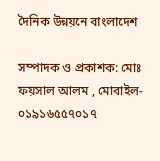দৈনিক উন্নয়নে বাংলাদেশ

সম্পাদক ও প্রকাশক: মোঃ ফয়সাল আলম , মোবাইল- ০১৯১৬৫৫৭০১৭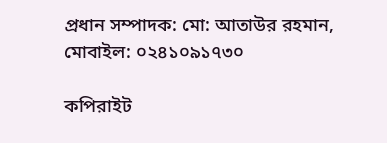প্রধান সম্পাদক: মো: আতাউর রহমান, মোবাইল: ০২৪১০৯১৭৩০

কপিরাইট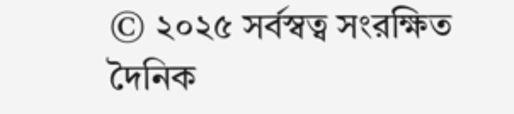© ২০২৫ সর্বস্বত্ব সংরক্ষিত দৈনিক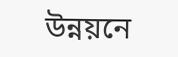উন্নয়নে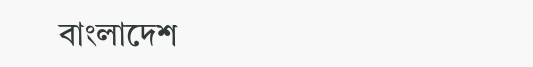বাংলাদেশ